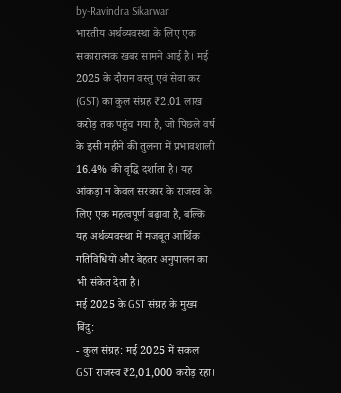by-Ravindra Sikarwar
भारतीय अर्थव्यवस्था के लिए एक सकारात्मक खबर सामने आई है। मई 2025 के दौरान वस्तु एवं सेवा कर (GST) का कुल संग्रह ₹2.01 लाख करोड़ तक पहुंच गया है, जो पिछले वर्ष के इसी महीने की तुलना में प्रभावशाली 16.4% की वृद्धि दर्शाता है। यह आंकड़ा न केवल सरकार के राजस्व के लिए एक महत्वपूर्ण बढ़ावा है, बल्कि यह अर्थव्यवस्था में मजबूत आर्थिक गतिविधियों और बेहतर अनुपालन का भी संकेत देता है।
मई 2025 के GST संग्रह के मुख्य बिंदु:
- कुल संग्रह: मई 2025 में सकल GST राजस्व ₹2,01,000 करोड़ रहा।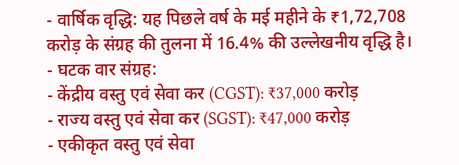- वार्षिक वृद्धि: यह पिछले वर्ष के मई महीने के ₹1,72,708 करोड़ के संग्रह की तुलना में 16.4% की उल्लेखनीय वृद्धि है।
- घटक वार संग्रह:
- केंद्रीय वस्तु एवं सेवा कर (CGST): ₹37,000 करोड़
- राज्य वस्तु एवं सेवा कर (SGST): ₹47,000 करोड़
- एकीकृत वस्तु एवं सेवा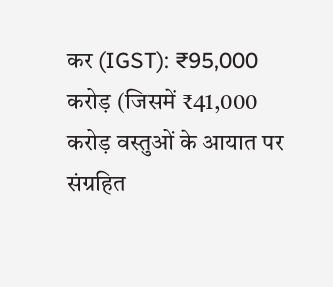कर (IGST): ₹95,000 करोड़ (जिसमें ₹41,000 करोड़ वस्तुओं के आयात पर संग्रहित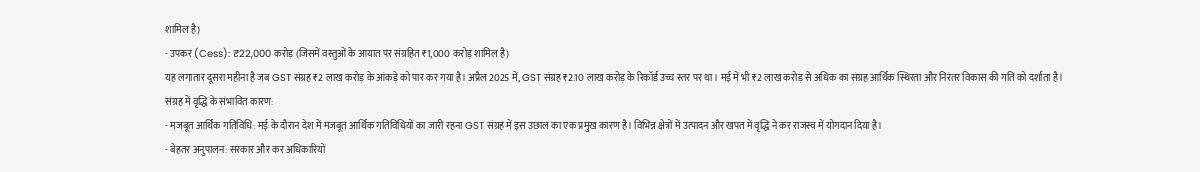शामिल है)
- उपकर (Cess): ₹22,000 करोड़ (जिसमें वस्तुओं के आयात पर संग्रहित ₹1,000 करोड़ शामिल है)
यह लगातार दूसरा महीना है जब GST संग्रह ₹2 लाख करोड़ के आंकड़े को पार कर गया है। अप्रैल 2025 में, GST संग्रह ₹2.10 लाख करोड़ के रिकॉर्ड उच्च स्तर पर था। मई में भी ₹2 लाख करोड़ से अधिक का संग्रह आर्थिक स्थिरता और निरंतर विकास की गति को दर्शाता है।
संग्रह में वृद्धि के संभावित कारण:
- मजबूत आर्थिक गतिविधि: मई के दौरान देश में मजबूत आर्थिक गतिविधियों का जारी रहना GST संग्रह में इस उछाल का एक प्रमुख कारण है। विभिन्न क्षेत्रों में उत्पादन और खपत में वृद्धि ने कर राजस्व में योगदान दिया है।
- बेहतर अनुपालन: सरकार और कर अधिकारियों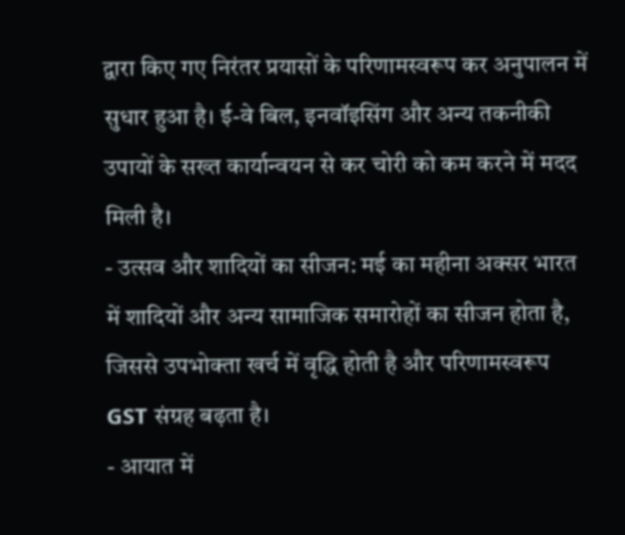द्वारा किए गए निरंतर प्रयासों के परिणामस्वरूप कर अनुपालन में सुधार हुआ है। ई-वे बिल, इनवॉइसिंग और अन्य तकनीकी उपायों के सख्त कार्यान्वयन से कर चोरी को कम करने में मदद मिली है।
- उत्सव और शादियों का सीजन: मई का महीना अक्सर भारत में शादियों और अन्य सामाजिक समारोहों का सीजन होता है, जिससे उपभोक्ता खर्च में वृद्धि होती है और परिणामस्वरूप GST संग्रह बढ़ता है।
- आयात में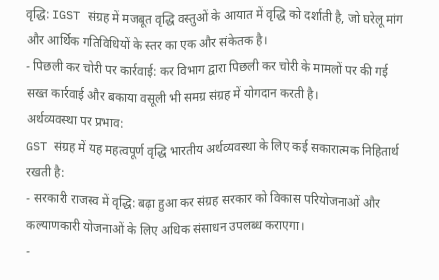वृद्धि: IGST संग्रह में मजबूत वृद्धि वस्तुओं के आयात में वृद्धि को दर्शाती है, जो घरेलू मांग और आर्थिक गतिविधियों के स्तर का एक और संकेतक है।
- पिछली कर चोरी पर कार्रवाई: कर विभाग द्वारा पिछली कर चोरी के मामलों पर की गई सख्त कार्रवाई और बकाया वसूली भी समग्र संग्रह में योगदान करती है।
अर्थव्यवस्था पर प्रभाव:
GST संग्रह में यह महत्वपूर्ण वृद्धि भारतीय अर्थव्यवस्था के लिए कई सकारात्मक निहितार्थ रखती है:
- सरकारी राजस्व में वृद्धि: बढ़ा हुआ कर संग्रह सरकार को विकास परियोजनाओं और कल्याणकारी योजनाओं के लिए अधिक संसाधन उपलब्ध कराएगा।
-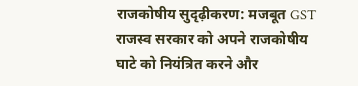राजकोषीय सुदृढ़ीकरण: मजबूत GST राजस्व सरकार को अपने राजकोषीय घाटे को नियंत्रित करने और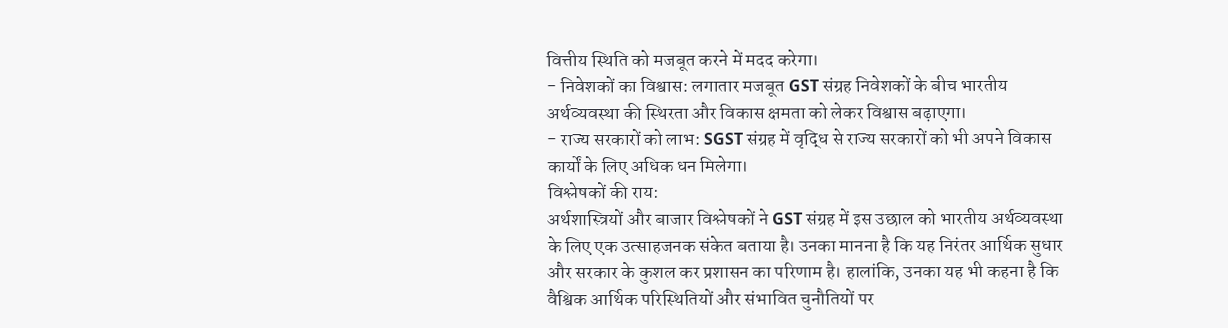वित्तीय स्थिति को मजबूत करने में मदद करेगा।
- निवेशकों का विश्वास: लगातार मजबूत GST संग्रह निवेशकों के बीच भारतीय अर्थव्यवस्था की स्थिरता और विकास क्षमता को लेकर विश्वास बढ़ाएगा।
- राज्य सरकारों को लाभ: SGST संग्रह में वृद्धि से राज्य सरकारों को भी अपने विकास कार्यों के लिए अधिक धन मिलेगा।
विश्लेषकों की राय:
अर्थशास्त्रियों और बाजार विश्लेषकों ने GST संग्रह में इस उछाल को भारतीय अर्थव्यवस्था के लिए एक उत्साहजनक संकेत बताया है। उनका मानना है कि यह निरंतर आर्थिक सुधार और सरकार के कुशल कर प्रशासन का परिणाम है। हालांकि, उनका यह भी कहना है कि वैश्विक आर्थिक परिस्थितियों और संभावित चुनौतियों पर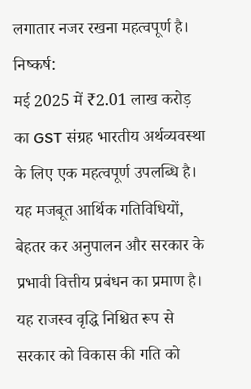लगातार नजर रखना महत्वपूर्ण है।
निष्कर्ष:
मई 2025 में ₹2.01 लाख करोड़ का GST संग्रह भारतीय अर्थव्यवस्था के लिए एक महत्वपूर्ण उपलब्धि है। यह मजबूत आर्थिक गतिविधियों, बेहतर कर अनुपालन और सरकार के प्रभावी वित्तीय प्रबंधन का प्रमाण है। यह राजस्व वृद्धि निश्चित रूप से सरकार को विकास की गति को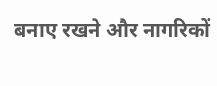बनाए रखने और नागरिकों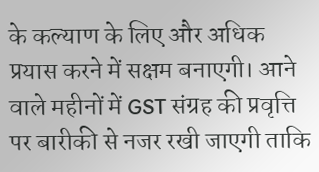के कल्याण के लिए और अधिक प्रयास करने में सक्षम बनाएगी। आने वाले महीनों में GST संग्रह की प्रवृत्ति पर बारीकी से नजर रखी जाएगी ताकि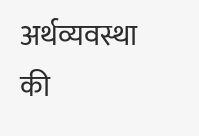अर्थव्यवस्था की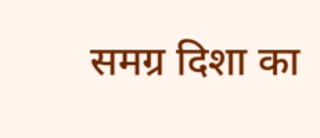समग्र दिशा का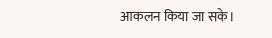आकलन किया जा सके।